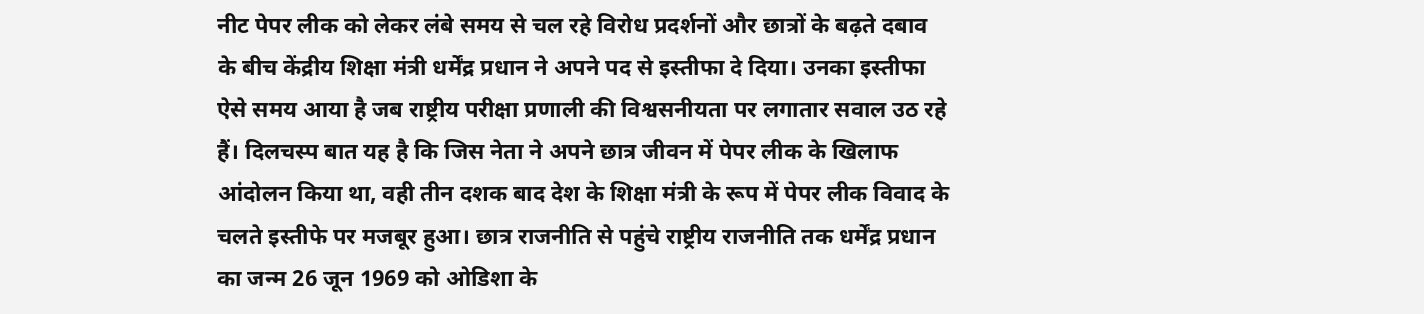नीट पेपर लीक को लेकर लंबे समय से चल रहे विरोध प्रदर्शनों और छात्रों के बढ़ते दबाव के बीच केंद्रीय शिक्षा मंत्री धर्मेंद्र प्रधान ने अपने पद से इस्तीफा दे दिया। उनका इस्तीफा ऐसे समय आया है जब राष्ट्रीय परीक्षा प्रणाली की विश्वसनीयता पर लगातार सवाल उठ रहे हैं। दिलचस्प बात यह है कि जिस नेता ने अपने छात्र जीवन में पेपर लीक के खिलाफ आंदोलन किया था, वही तीन दशक बाद देश के शिक्षा मंत्री के रूप में पेपर लीक विवाद के चलते इस्तीफे पर मजबूर हुआ। छात्र राजनीति से पहुंचे राष्ट्रीय राजनीति तक धर्मेंद्र प्रधान का जन्म 26 जून 1969 को ओडिशा के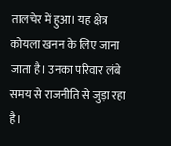तालचेर में हुआ। यह क्षेत्र कोयला खनन के लिए जाना जाता है। उनका परिवार लंबे समय से राजनीति से जुड़ा रहा है।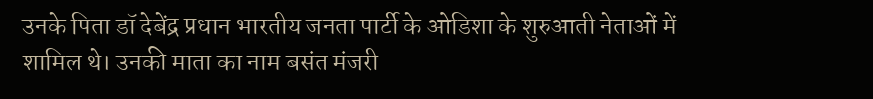उनके पिता डॉ देबेंद्र प्रधान भारतीय जनता पार्टी के ओडिशा के शुरुआती नेताओं में शामिल थे। उनकी माता का नाम बसंत मंजरी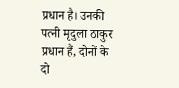प्रधान है। उनकी पत्नी मृदुला ठाकुर प्रधान हैं, दोनों के दो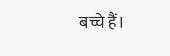बच्चे हैं।